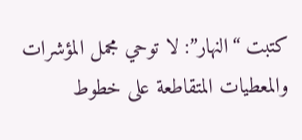كتبت “النهار”: لا توحي مجمل المؤشرات والمعطيات المتقاطعة على خطوط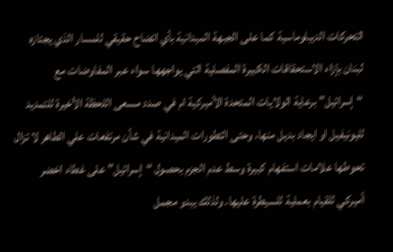التحركات الديبلوماسية كما على الجبهة الميدانية بأي اتضاح حقيقي للمسار الذي يجتازه لبنان بإزاء الاستحقاقات الكبيرة المفصلية التي يواجهها سواء عبر المفاوضات مع “إسرائيل” برعاية الولايات المتحدة الأميركية ام في صدد مسعى اللحظة الأخيرة للتمديد لليونيفيل او ايجاد بديل منها، وحتى التطورات الميدانية في شأن مرتفعات علي الطاهر لا تزال تحوطها علامات استفهام كبيرة وسط عدم الجزم بحصول “إسرائيل” على غطاء اخضر أميركي للقيام بعملية للسيطرة عليها. ولذلك يبدو مجمل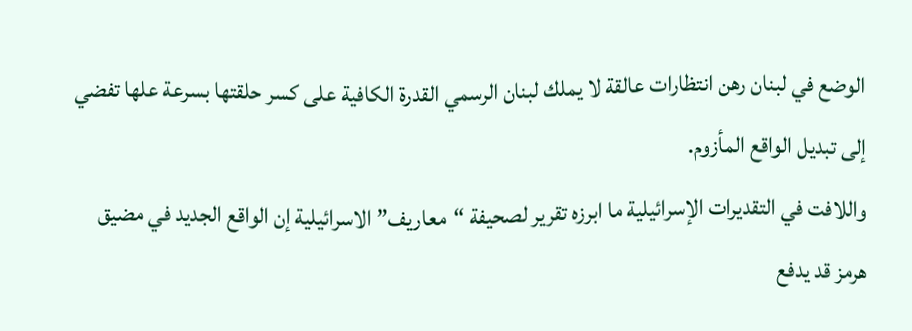الوضع في لبنان رهن انتظارات عالقة لا يملك لبنان الرسمي القدرة الكافية على كسر حلقتها بسرعة علها تفضي إلى تبديل الواقع المأزوم.
واللافت في التقديرات الإسرائيلية ما ابرزه تقرير لصحيفة “معاريف” الاسرائيلية إن الواقع الجديد في مضيق هرمز قد يدفع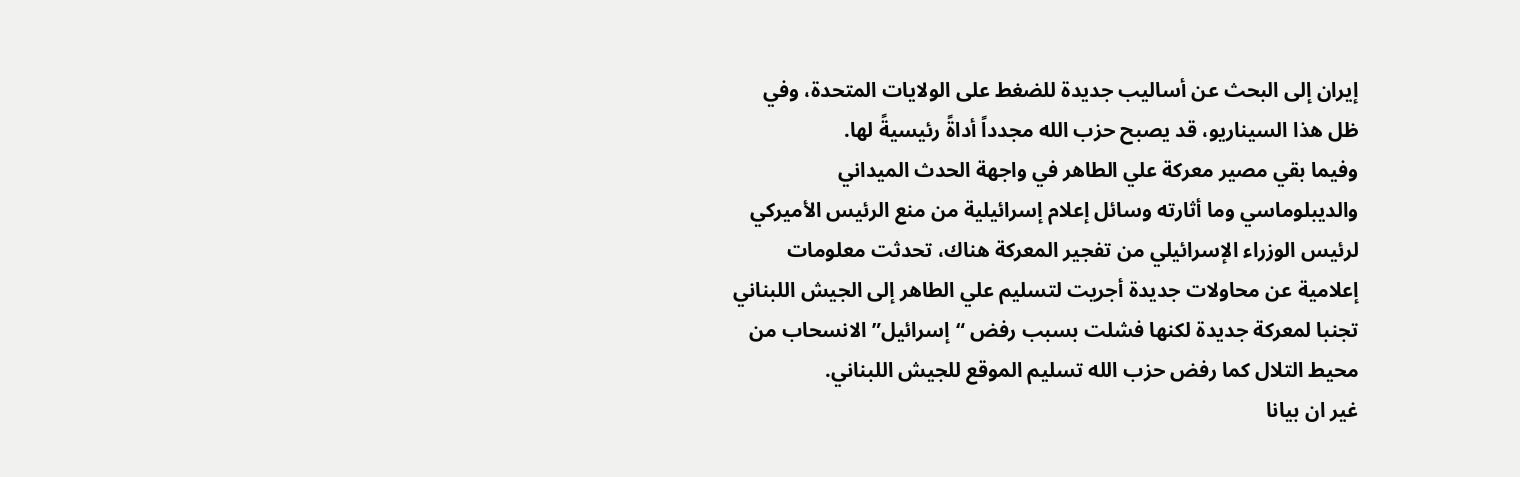إيران إلى البحث عن أساليب جديدة للضغط على الولايات المتحدة، وفي ظل هذا السيناريو، قد يصبح حزب الله مجدداً أداةً رئيسيةً لها.
وفيما بقي مصير معركة علي الطاهر في واجهة الحدث الميداني والديبلوماسي وما أثارته وسائل إعلام إسرائيلية من منع الرئيس الأميركي لرئيس الوزراء الإسرائيلي من تفجير المعركة هناك، تحدثت معلومات إعلامية عن محاولات جديدة أجريت لتسليم علي الطاهر إلى الجيش اللبناني تجنبا لمعركة جديدة لكنها فشلت بسبب رفض “إسرائيل” الانسحاب من محيط التلال كما رفض حزب الله تسليم الموقع للجيش اللبناني.
غير ان بيانا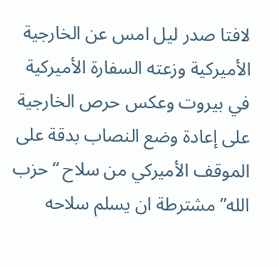لافتا صدر ليل امس عن الخارجية الأميركية وزعته السفارة الأميركية في بيروت وعكس حرص الخارجية على إعادة وضع النصاب بدقة على الموقف الأميركي من سلاح “حزب الله” مشترطة ان يسلم سلاحه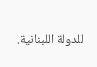للدولة اللبنانية.